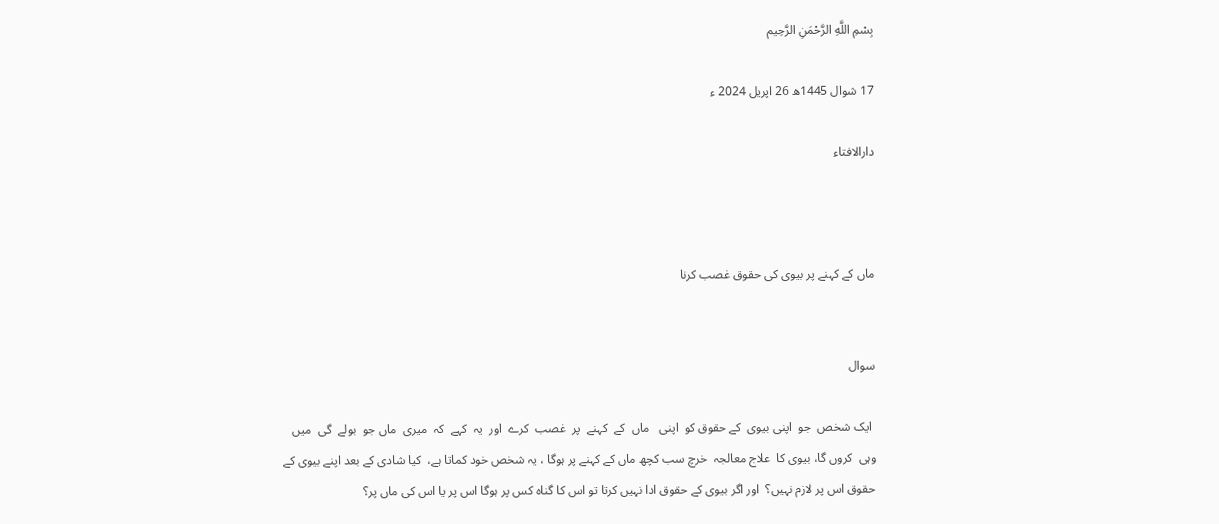بِسْمِ اللَّهِ الرَّحْمَنِ الرَّحِيم

17 شوال 1445ھ 26 اپریل 2024 ء

دارالافتاء



ماں کے کہنے پر بیوی کی حقوق غصب کرنا


سوال

 ایک شخص  جو  اپنی بیوی  کے حقوق کو  اپنی   ماں  کے  کہنے  پر  غصب  کرے  اور  یہ  کہے  کہ  میری  ماں جو  بولے  گی  میں  وہی  کروں گا، بیوی کا  علاج معالجہ  خرچ سب کچھ ماں کے کہنے پر ہوگا ، یہ شخص خود کماتا ہے،  کیا شادی کے بعد اپنے بیوی کے حقوق اس پر لازم نہیں؟  اور اگر بیوی کے حقوق ادا نہیں کرتا تو اس کا گناہ کس پر ہوگا اس پر یا اس کی ماں پر؟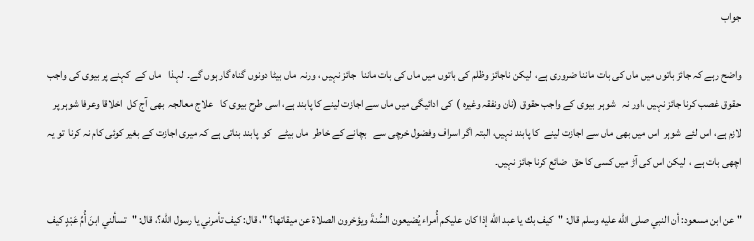جواب

واضح رہے کہ جائز باتوں میں ماں کی بات ماننا ضروری ہے،  لیکن ناجائز وظلم کی باتوں میں ماں کی بات ماننا  جائز نہیں ، ورنہ  ماں بیٹا دونوں گناہ گار ہوں گے۔  لہذا   ماں کے  کہنے پر بیوی کی واجب حقوق غصب کرنا جائز نہیں ،اور نہ   شوہر  بیوی کے واجب حقوق (نان ونفقہ وغیرہ )  کی ادائیگی میں ماں سے اجازت لینے کا پابند ہے، اسی طرح بیوی کا   علاج معالجہ  بھی آج کل  اخلاقا وعرفا شوہر پر لازم ہے، اس لئے  شوہر  اس میں بھی ماں سے اجازت لینے  کا پابند نہیں، البتہ اگر اسراف وفضول خرچی سے   بچانے کے خاطر  ماں بیٹے   کو  پابند بناتی ہے کہ میری اجازت کے بغیر کوئی کام نہ کرنا  تو یہ اچھی بات ہے ،  لیکن اس کی آڑ میں کسی کا حق  ضائع کرنا جائز نہیں۔

" عن ابن مسعود: أن النبي صلى الله عليه وسلم قال: "كيف بك يا عبد الله إذا كان عليكم أُمراء يُضيعون السُّنةَ ويؤخرون الصلاة عن ميقاتها؟ "، قال: كيف تأمرني يا رسول الله؟، قال: "تسألني ابنَ أُمِّ عَبْدٍ كيف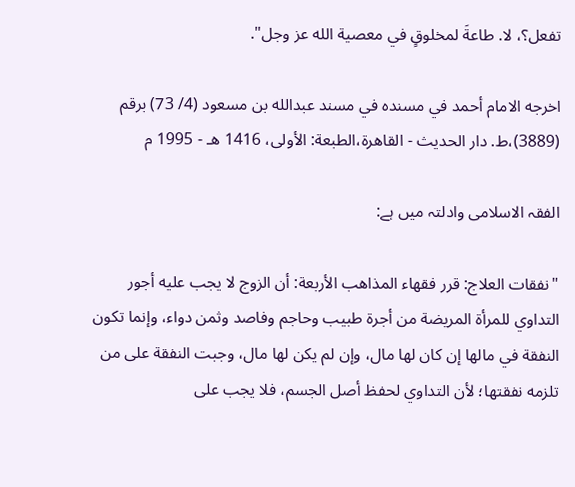تفعل؟، لا. طاعةَ لمخلوقٍ في معصية الله عز وجل".

اخرجه الامام أحمد في مسنده في مسند عبدالله بن مسعود (4/ 73) برقم (3889)،ط. دار الحديث - القاهرة،الطبعة: الأولى، 1416 هـ - 1995 م

الفقہ الاسلامی وادلتہ میں ہے:

"نفقات العلاج: قرر فقهاء المذاهب الأربعة: أن الزوج لا يجب عليه أجور التداوي للمرأة المريضة من أجرة طبيب وحاجم وفاصد وثمن دواء، وإنما تكون النفقة في مالها إن كان لها مال، وإن لم يكن لها مال، وجبت النفقة على من تلزمه نفقتها؛ لأن التداوي لحفظ أصل الجسم، فلا يجب على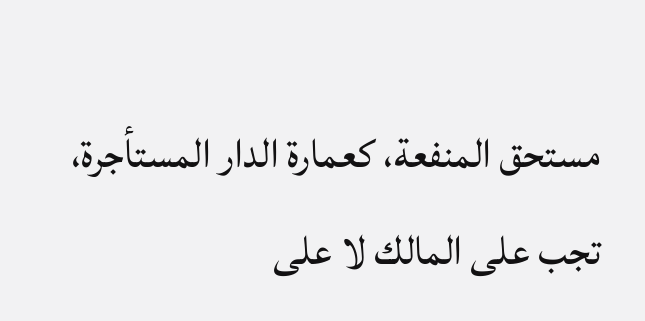مستحق المنفعة، كعمارة الدار المستأجرة، تجب على المالك لا على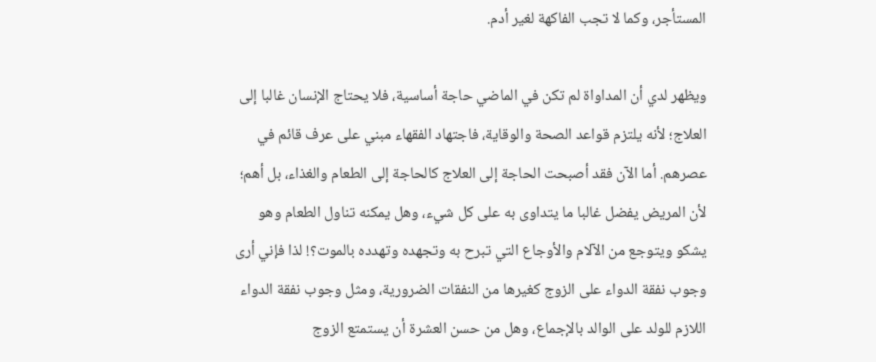المستأجر، وكما لا تجب الفاكهة لغير أدم.

ويظهر لدي أن المداواة لم تكن في الماضي حاجة أساسية، فلا يحتاج الإنسان غالبا إلى العلاج؛ لأنه يلتزم قواعد الصحة والوقاية، فاجتهاد الفقهاء مبني على عرف قائم في عصرهم. أما الآن فقد أصبحت الحاجة إلى العلاج كالحاجة إلى الطعام والغذاء، بل أهم؛ لأن المريض يفضل غالبا ما يتداوى به على كل شيء، وهل يمكنه تناول الطعام وهو يشكو ويتوجع من الآلام والأوجاع التي تبرح به وتجهده وتهدده بالموت؟! لذا فإني أرى وجوب نفقة الدواء على الزوج كغيرها من النفقات الضرورية، ومثل وجوب نفقة الدواء اللازم للولد على الوالد بالإجماع، وهل من حسن العشرة أن يستمتع الزوج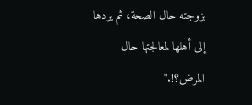بزوجته حال الصحة، ثم يردها إلى أهلها لمعالجتها حال المرض؟!."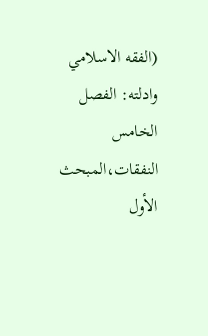(الفقه الاسلامي وادلته: الفصل الخامس النفقات،المبحث الأول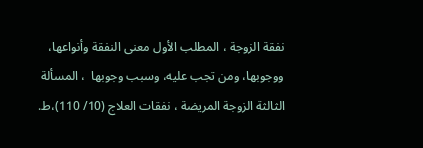نفقة الزوجة ، المطلب الأول معنى النفقة وأنواعها، ووجوبها، ومن تجب عليه، وسبب وجوبها  ، المسألة الثالثة الزوجة المريضة ، نفقات العلاج (10/ 110)،ط.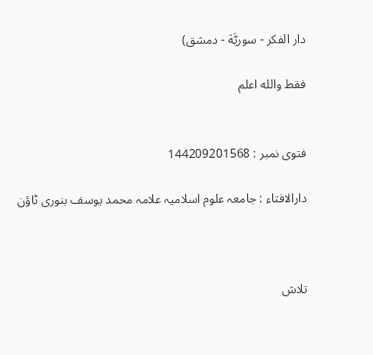دار الفكر - سوريَّة - دمشق)

فقط والله اعلم


فتوی نمبر : 144209201568

دارالافتاء : جامعہ علوم اسلامیہ علامہ محمد یوسف بنوری ٹاؤن



تلاش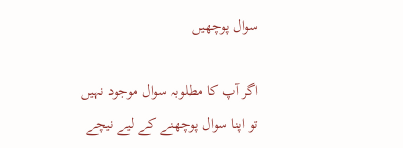سوال پوچھیں

اگر آپ کا مطلوبہ سوال موجود نہیں تو اپنا سوال پوچھنے کے لیے نیچے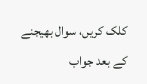کلک کریں، سوال بھیجنے کے بعد جواب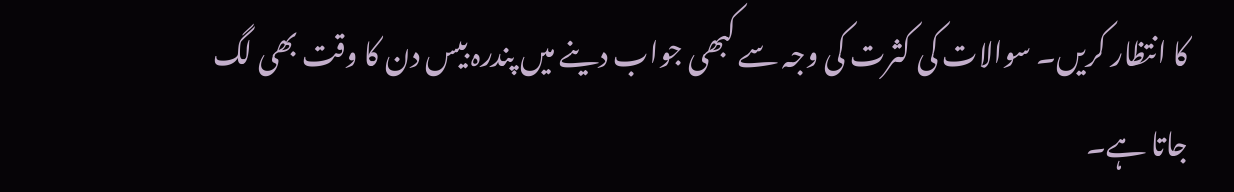کا انتظار کریں۔ سوالات کی کثرت کی وجہ سے کبھی جواب دینے میں پندرہ بیس دن کا وقت بھی لگ جاتا ہے۔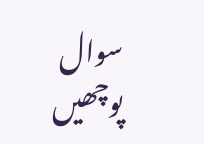سوال پوچھیں